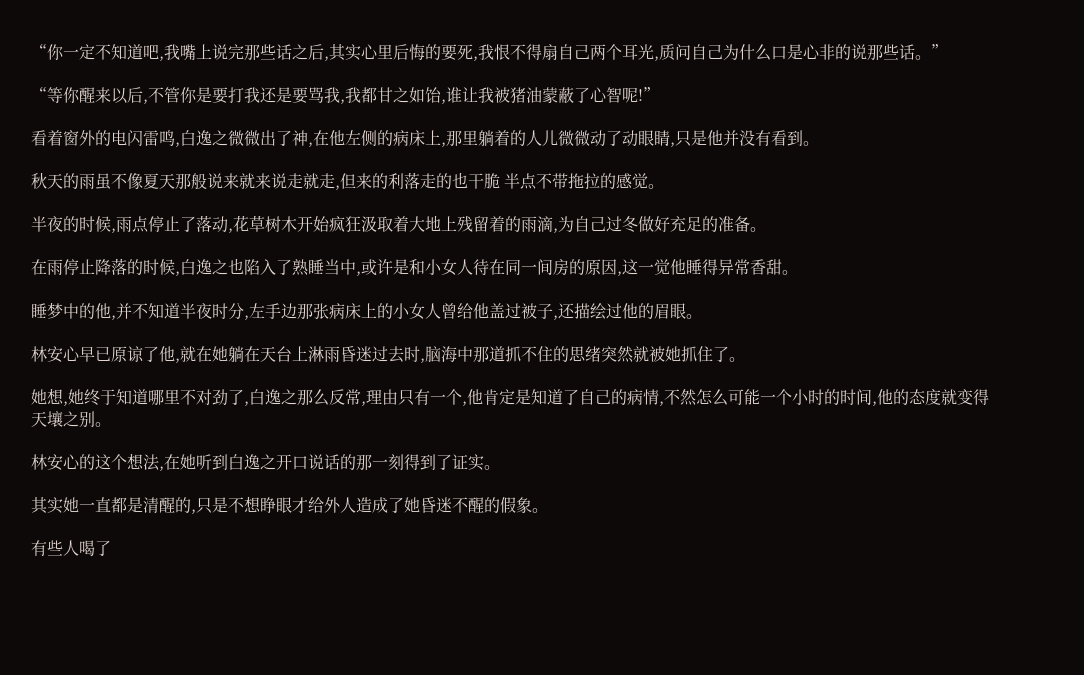“你一定不知道吧,我嘴上说完那些话之后,其实心里后悔的要死,我恨不得扇自己两个耳光,质问自己为什么口是心非的说那些话。”

“等你醒来以后,不管你是要打我还是要骂我,我都甘之如饴,谁让我被猪油蒙蔽了心智呢!”

看着窗外的电闪雷鸣,白逸之微微出了神,在他左侧的病床上,那里躺着的人儿微微动了动眼睛,只是他并没有看到。

秋天的雨虽不像夏天那般说来就来说走就走,但来的利落走的也干脆 半点不带拖拉的感觉。

半夜的时候,雨点停止了落动,花草树木开始疯狂汲取着大地上残留着的雨滴,为自己过冬做好充足的准备。

在雨停止降落的时候,白逸之也陷入了熟睡当中,或许是和小女人待在同一间房的原因,这一觉他睡得异常香甜。

睡梦中的他,并不知道半夜时分,左手边那张病床上的小女人曾给他盖过被子,还描绘过他的眉眼。

林安心早已原谅了他,就在她躺在天台上淋雨昏迷过去时,脑海中那道抓不住的思绪突然就被她抓住了。

她想,她终于知道哪里不对劲了,白逸之那么反常,理由只有一个,他肯定是知道了自己的病情,不然怎么可能一个小时的时间,他的态度就变得天壤之别。

林安心的这个想法,在她听到白逸之开口说话的那一刻得到了证实。

其实她一直都是清醒的,只是不想睁眼才给外人造成了她昏迷不醒的假象。

有些人喝了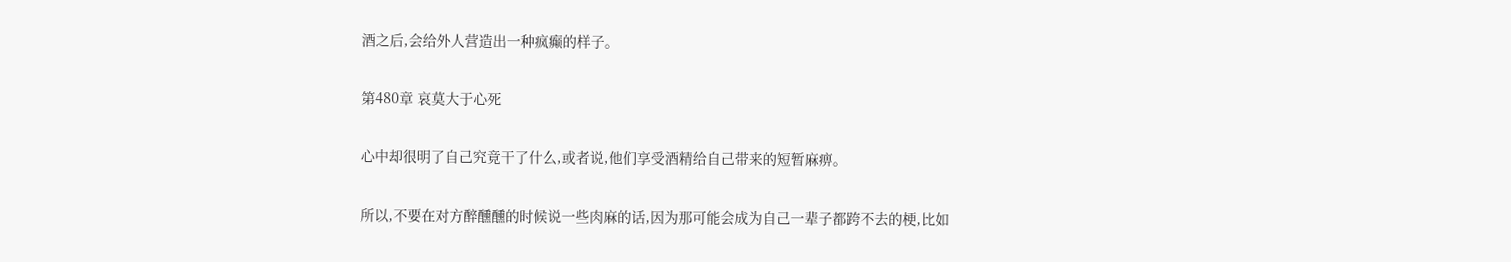酒之后,会给外人营造出一种疯癫的样子。

第480章 哀莫大于心死

心中却很明了自己究竟干了什么,或者说,他们享受酒精给自己带来的短暂麻痹。

所以,不要在对方醉醺醺的时候说一些肉麻的话,因为那可能会成为自己一辈子都跨不去的梗,比如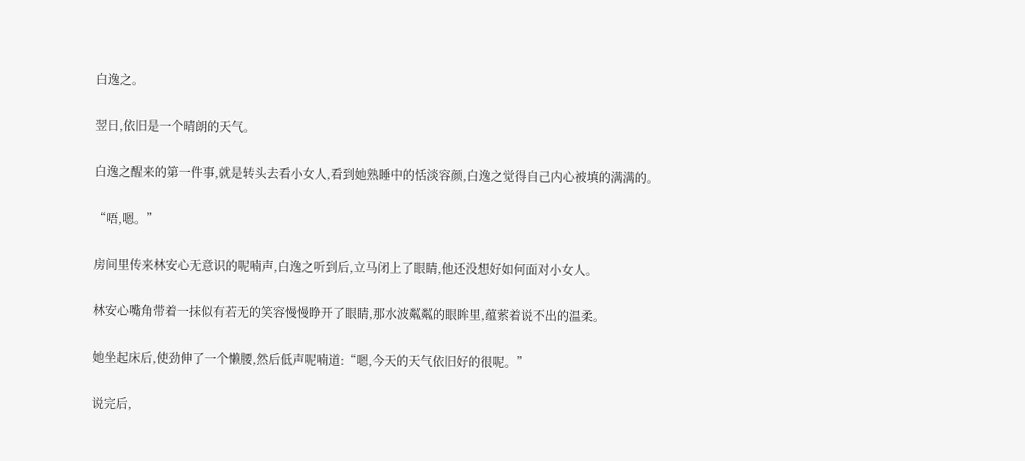白逸之。

翌日,依旧是一个晴朗的天气。

白逸之醒来的第一件事,就是转头去看小女人,看到她熟睡中的恬淡容颜,白逸之觉得自己内心被填的满满的。

“唔,嗯。”

房间里传来林安心无意识的呢喃声,白逸之听到后,立马闭上了眼睛,他还没想好如何面对小女人。

林安心嘴角带着一抹似有若无的笑容慢慢睁开了眼睛,那水波粼粼的眼眸里,蕴萦着说不出的温柔。

她坐起床后,使劲伸了一个懒腰,然后低声呢喃道:“嗯,今天的天气依旧好的很呢。”

说完后,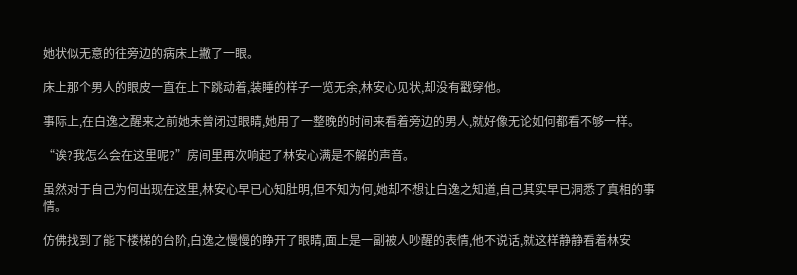她状似无意的往旁边的病床上撇了一眼。

床上那个男人的眼皮一直在上下跳动着,装睡的样子一览无余,林安心见状,却没有戳穿他。

事际上,在白逸之醒来之前她未曾闭过眼睛,她用了一整晚的时间来看着旁边的男人,就好像无论如何都看不够一样。

“诶?我怎么会在这里呢?”房间里再次响起了林安心满是不解的声音。

虽然对于自己为何出现在这里,林安心早已心知肚明,但不知为何,她却不想让白逸之知道,自己其实早已洞悉了真相的事情。

仿佛找到了能下楼梯的台阶,白逸之慢慢的睁开了眼睛,面上是一副被人吵醒的表情,他不说话,就这样静静看着林安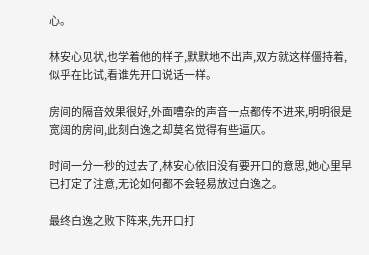心。

林安心见状,也学着他的样子,默默地不出声,双方就这样僵持着,似乎在比试,看谁先开口说话一样。

房间的隔音效果很好,外面嘈杂的声音一点都传不进来,明明很是宽阔的房间,此刻白逸之却莫名觉得有些逼仄。

时间一分一秒的过去了,林安心依旧没有要开口的意思,她心里早已打定了注意,无论如何都不会轻易放过白逸之。

最终白逸之败下阵来,先开口打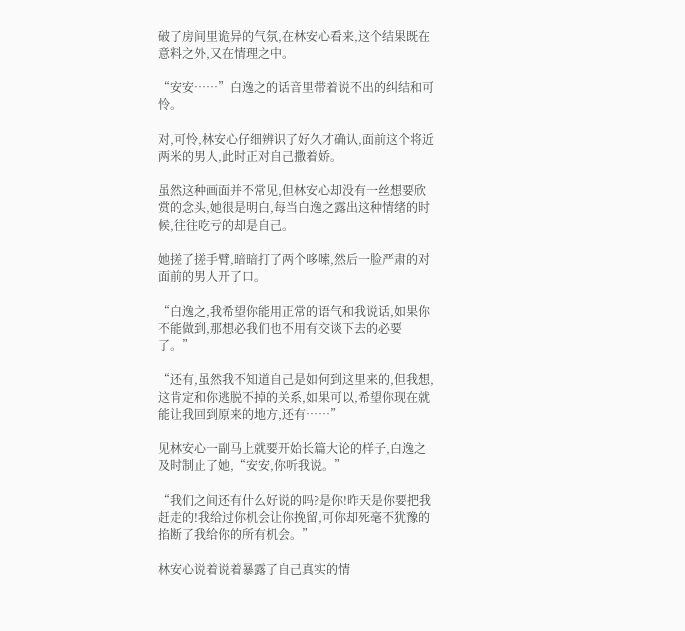破了房间里诡异的气氛,在林安心看来,这个结果既在意料之外,又在情理之中。

“安安……”白逸之的话音里带着说不出的纠结和可怜。

对,可怜,林安心仔细辨识了好久才确认,面前这个将近两米的男人,此时正对自己撒着娇。

虽然这种画面并不常见,但林安心却没有一丝想要欣赏的念头,她很是明白,每当白逸之露出这种情绪的时候,往往吃亏的却是自己。

她搓了搓手臂,暗暗打了两个哆嗦,然后一脸严肃的对面前的男人开了口。

“白逸之,我希望你能用正常的语气和我说话,如果你不能做到,那想必我们也不用有交谈下去的必要了。”

“还有,虽然我不知道自己是如何到这里来的,但我想,这肯定和你逃脱不掉的关系,如果可以,希望你现在就能让我回到原来的地方,还有……”

见林安心一副马上就要开始长篇大论的样子,白逸之及时制止了她,“安安,你听我说。”

“我们之间还有什么好说的吗?是你!昨天是你要把我赶走的!我给过你机会让你挽留,可你却死毫不犹豫的掐断了我给你的所有机会。”

林安心说着说着暴露了自己真实的情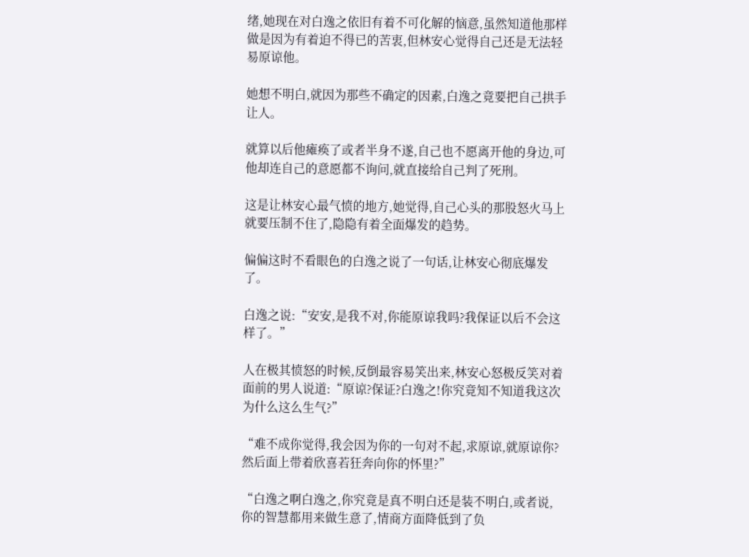绪,她现在对白逸之依旧有着不可化解的恼意,虽然知道他那样做是因为有着迫不得已的苦衷,但林安心觉得自己还是无法轻易原谅他。

她想不明白,就因为那些不确定的因素,白逸之竟要把自己拱手让人。

就算以后他瘫痪了或者半身不遂,自己也不愿离开他的身边,可他却连自己的意愿都不询问,就直接给自己判了死刑。

这是让林安心最气愤的地方,她觉得,自己心头的那股怒火马上就要压制不住了,隐隐有着全面爆发的趋势。

偏偏这时不看眼色的白逸之说了一句话,让林安心彻底爆发了。

白逸之说:“安安,是我不对,你能原谅我吗?我保证以后不会这样了。”

人在极其愤怒的时候,反倒最容易笑出来,林安心怒极反笑对着面前的男人说道:“原谅?保证?白逸之!你究竟知不知道我这次为什么这么生气?”

“难不成你觉得,我会因为你的一句对不起,求原谅,就原谅你?然后面上带着欣喜若狂奔向你的怀里?”

“白逸之啊白逸之,你究竟是真不明白还是装不明白,或者说,你的智慧都用来做生意了,情商方面降低到了负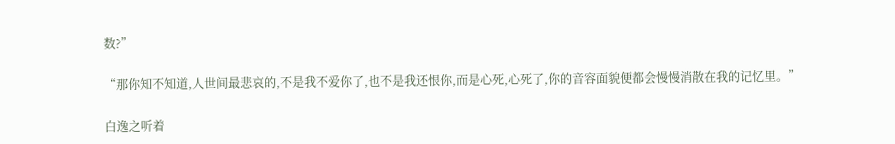数?”

“那你知不知道,人世间最悲哀的,不是我不爱你了,也不是我还恨你,而是心死,心死了,你的音容面貌便都会慢慢消散在我的记忆里。”

白逸之听着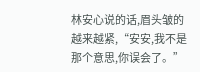林安心说的话,眉头皱的越来越紧,“安安,我不是那个意思,你误会了。”